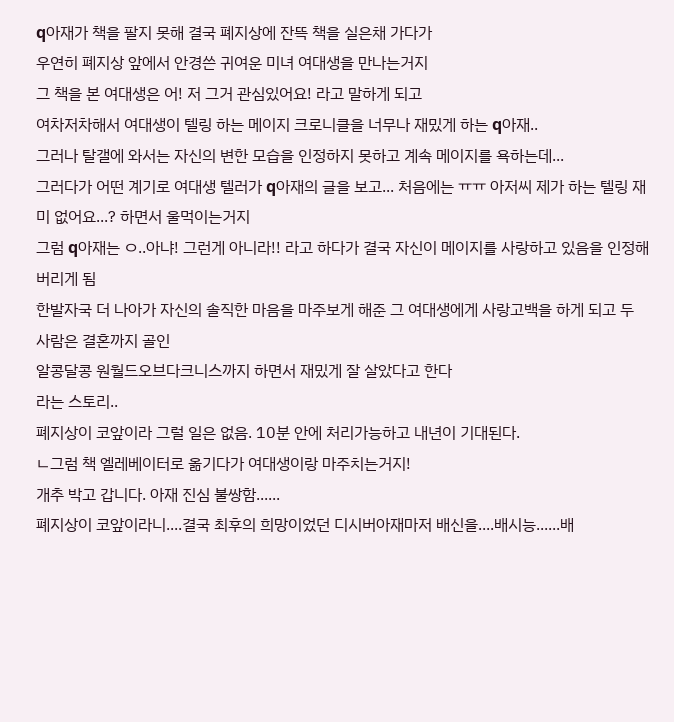q아재가 책을 팔지 못해 결국 폐지상에 잔뜩 책을 실은채 가다가
우연히 폐지상 앞에서 안경쓴 귀여운 미녀 여대생을 만나는거지
그 책을 본 여대생은 어! 저 그거 관심있어요! 라고 말하게 되고
여차저차해서 여대생이 텔링 하는 메이지 크로니클을 너무나 재밌게 하는 q아재..
그러나 탈갤에 와서는 자신의 변한 모습을 인정하지 못하고 계속 메이지를 욕하는데...
그러다가 어떤 계기로 여대생 텔러가 q아재의 글을 보고... 처음에는 ㅠㅠ 아저씨 제가 하는 텔링 재미 없어요...? 하면서 울먹이는거지
그럼 q아재는 ㅇ..아냐! 그런게 아니라!! 라고 하다가 결국 자신이 메이지를 사랑하고 있음을 인정해버리게 됨
한발자국 더 나아가 자신의 솔직한 마음을 마주보게 해준 그 여대생에게 사랑고백을 하게 되고 두 사람은 결혼까지 골인
알콩달콩 원월드오브다크니스까지 하면서 재밌게 잘 살았다고 한다
라는 스토리..
폐지상이 코앞이라 그럴 일은 없음. 10분 안에 처리가능하고 내년이 기대된다.
ㄴ그럼 책 엘레베이터로 옮기다가 여대생이랑 마주치는거지!
개추 박고 갑니다. 아재 진심 불쌍함......
폐지상이 코앞이라니....결국 최후의 희망이었던 디시버아재마저 배신을....배시능......배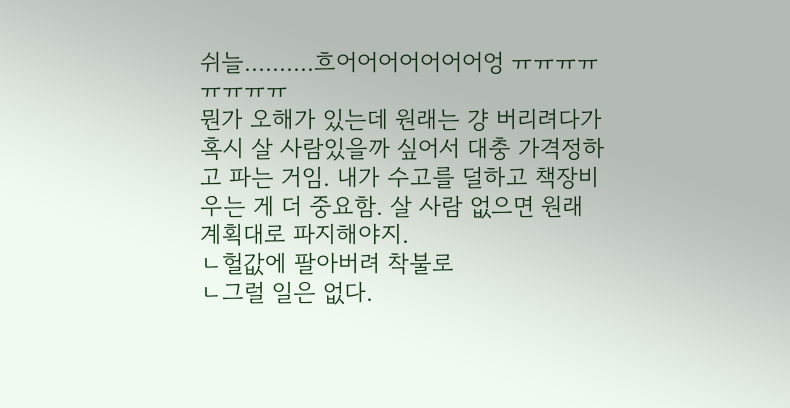쉬늘..........흐어어어어어어어엉 ㅠㅠㅠㅠㅠㅠㅠㅠ
뭔가 오해가 있는데 원래는 걍 버리려다가 혹시 살 사람있을까 싶어서 대충 가격정하고 파는 거임. 내가 수고를 덜하고 책장비우는 게 더 중요함. 살 사람 없으면 원래 계획대로 파지해야지.
ㄴ헐값에 팔아버려 착불로
ㄴ그럴 일은 없다.